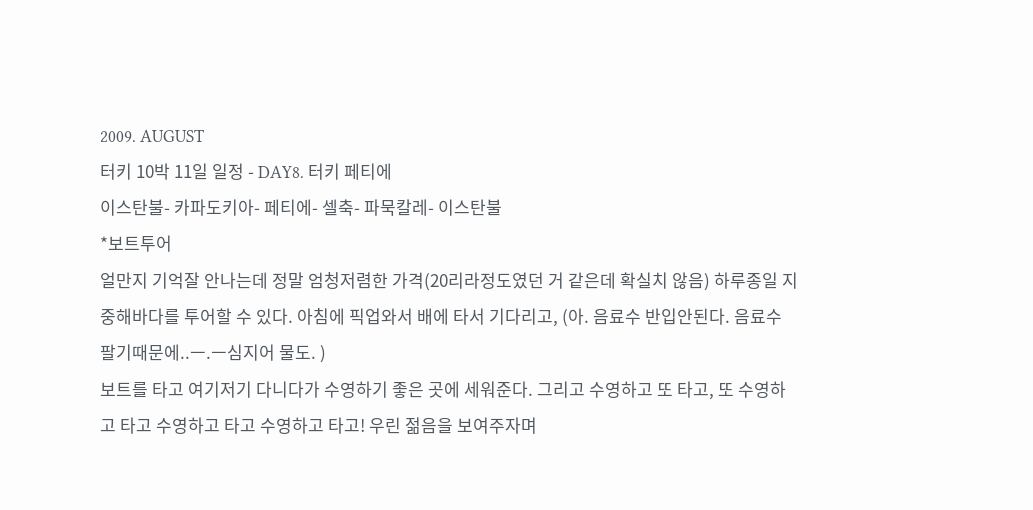2009. AUGUST
터키 10박 11일 일정 - DAY8. 터키 페티에
이스탄불- 카파도키아- 페티에- 셀축- 파묵칼레- 이스탄불
*보트투어
얼만지 기억잘 안나는데 정말 엄청저렴한 가격(20리라정도였던 거 같은데 확실치 않음) 하루종일 지중해바다를 투어할 수 있다. 아침에 픽업와서 배에 타서 기다리고, (아. 음료수 반입안된다. 음료수 팔기때문에..ㅡ.ㅡ심지어 물도. )
보트를 타고 여기저기 다니다가 수영하기 좋은 곳에 세워준다. 그리고 수영하고 또 타고, 또 수영하고 타고 수영하고 타고 수영하고 타고! 우린 젊음을 보여주자며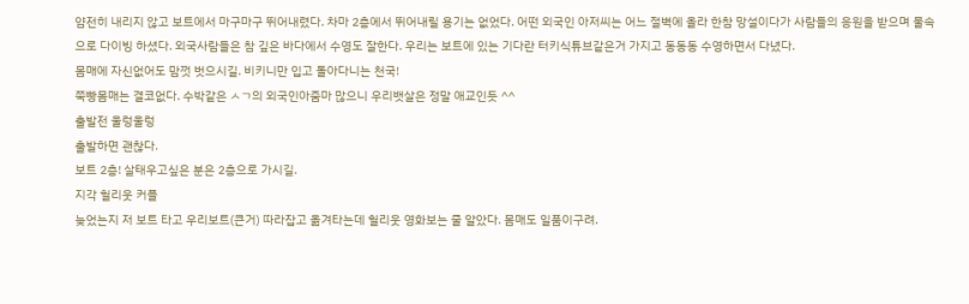얌전히 내리지 않고 보트에서 마구마구 뛰어내렸다. 차마 2층에서 뛰어내릴 용기는 없었다. 어떤 외국인 아저씨는 어느 절벽에 올라 한참 망설이다가 사람들의 응원을 받으며 물속으로 다이빙 하셨다. 외국사람들은 참 깊은 바다에서 수영도 잘한다. 우리는 보트에 있는 기다란 터키식튜브같은거 가지고 동동동 수영하면서 다녔다.
몸매에 자신없어도 맘껏 벗으시길. 비키니만 입고 돌아다니는 천국!
쭉빵몸매는 결코없다. 수박같은 ㅅㄱ의 외국인아줌마 많으니 우리뱃살은 정말 애교인듯 ^^
출발전 울렁울렁
출발하면 괜찮다.
보트 2층! 살태우고싶은 분은 2층으로 가시길.
지각 헐리웃 커플
늦었는지 저 보트 타고 우리보트(큰거) 따라잡고 옮겨타는데 헐리웃 영화보는 줄 알았다. 몸매도 일품이구려.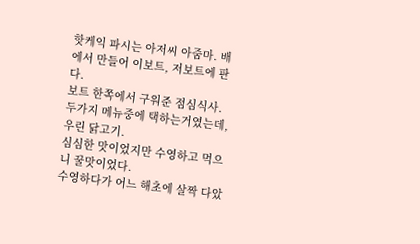핫케익 파시는 아저씨 아줌마. 배에서 만들어 이보트, 저보트에 판다.
보트 한쪽에서 구워준 점심식사. 두가지 메뉴중에 택하는거였는데, 우린 닭고기.
심심한 맛이었지만 수영하고 먹으니 꿀맛이었다.
수영하다가 어느 해초에 살짝 다았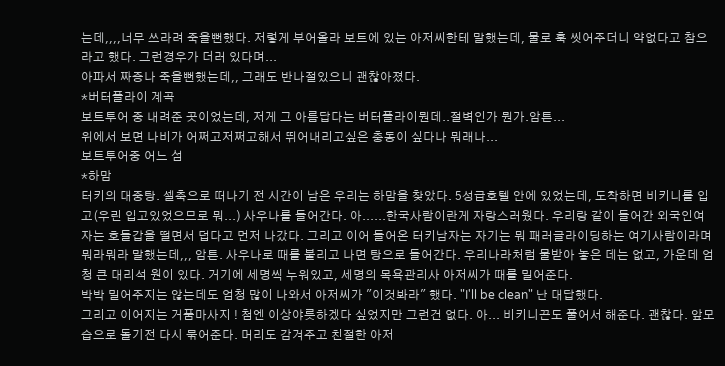는데,,,,너무 쓰라려 죽을뻔했다. 저렇게 부어올라 보트에 있는 아저씨한테 말했는데, 물로 훅 씻어주더니 약없다고 참으라고 했다. 그런경우가 더러 있다며...
아파서 짜증나 죽을뻔했는데,, 그래도 반나절있으니 괜찮아졌다.
*버터플라이 계곡
보트투어 중 내려준 곳이었는데, 저게 그 아름답다는 버터플라이뭔데..절벽인가 뭔가.암튼...
위에서 보면 나비가 어쩌고저쩌고해서 뛰어내리고싶은 충동이 싶다나 뭐래나...
보트투어중 어느 섬
*하맘
터키의 대중탕. 셀축으로 떠나기 전 시간이 남은 우리는 하맘을 찾았다. 5성급호텔 안에 있었는데, 도착하면 비키니를 입고(우린 입고있었으므로 뭐...) 사우나를 들어간다. 아......한국사람이란게 자랑스러웠다. 우리랑 같이 들어간 외국인여자는 호들갑을 떨면서 덥다고 먼저 나갔다. 그리고 이어 들어온 터키남자는 자기는 뭐 패러글라이딩하는 여기사람이라며 뭐라뭐라 말했는데,,, 암튼. 사우나로 때를 불리고 나면 탕으로 들어간다. 우리나라처럼 물받아 놓은 데는 없고, 가운데 엄청 큰 대리석 원이 있다. 거기에 세명씩 누워있고, 세명의 목욕관리사 아저씨가 때를 밀어준다.
박박 밀어주지는 않는데도 엄청 많이 나와서 아저씨가 "이것봐라" 했다. "I'll be clean" 난 대답했다.
그리고 이어지는 거품마사지 ! 첨엔 이상야릇하겠다 싶었지만 그런건 없다. 아... 비키니끈도 풀어서 해준다. 괜찮다. 앞모습으로 돌기전 다시 묶어준다. 머리도 감겨주고 친절한 아저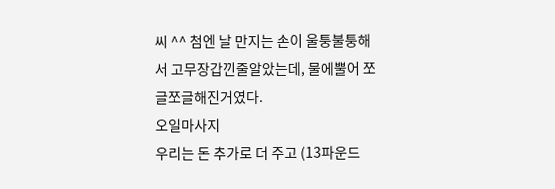씨 ^^ 첨엔 날 만지는 손이 울퉁불퉁해서 고무장갑낀줄알았는데, 물에뿔어 쪼글쪼글해진거였다.
오일마사지
우리는 돈 추가로 더 주고 (13파운드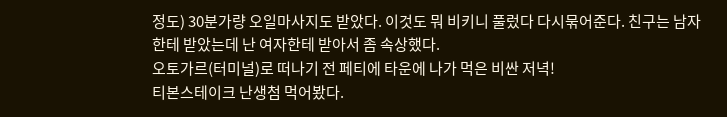정도) 30분가량 오일마사지도 받았다. 이것도 뭐 비키니 풀렀다 다시묶어준다. 친구는 남자한테 받았는데 난 여자한테 받아서 좀 속상했다.
오토가르(터미널)로 떠나기 전 페티에 타운에 나가 먹은 비싼 저녁!
티본스테이크 난생첨 먹어봤다.